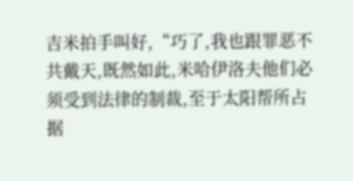吉米拍手叫好,“巧了,我也跟罪恶不共戴天,既然如此,米哈伊洛夫他们必须受到法律的制裁,至于太阳帮所占据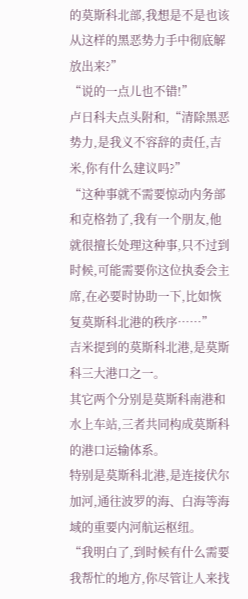的莫斯科北部,我想是不是也该从这样的黑恶势力手中彻底解放出来?”
“说的一点儿也不错!”
卢日科夫点头附和,“清除黑恶势力,是我义不容辞的责任,吉米,你有什么建议吗?”
“这种事就不需要惊动内务部和克格勃了,我有一个朋友,他就很擅长处理这种事,只不过到时候,可能需要你这位执委会主席,在必要时协助一下,比如恢复莫斯科北港的秩序……”
吉米提到的莫斯科北港,是莫斯科三大港口之一。
其它两个分别是莫斯科南港和水上车站,三者共同构成莫斯科的港口运输体系。
特别是莫斯科北港,是连接伏尔加河,通往波罗的海、白海等海域的重要内河航运枢纽。
“我明白了,到时候有什么需要我帮忙的地方,你尽管让人来找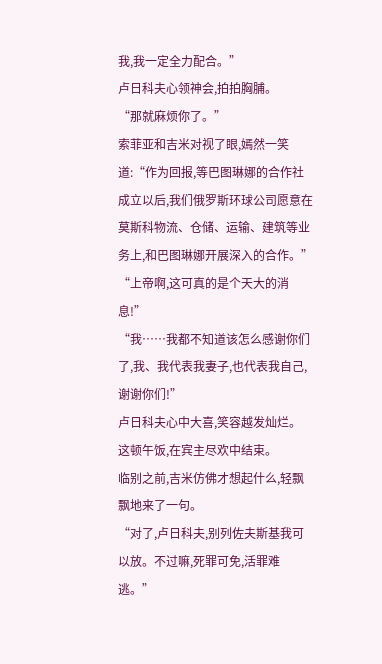我,我一定全力配合。”
卢日科夫心领神会,拍拍胸脯。
“那就麻烦你了。”
索菲亚和吉米对视了眼,嫣然一笑道:“作为回报,等巴图琳娜的合作社成立以后,我们俄罗斯环球公司愿意在莫斯科物流、仓储、运输、建筑等业务上,和巴图琳娜开展深入的合作。”
“上帝啊,这可真的是个天大的消息!”
“我……我都不知道该怎么感谢你们了,我、我代表我妻子,也代表我自己,谢谢你们!”
卢日科夫心中大喜,笑容越发灿烂。
这顿午饭,在宾主尽欢中结束。
临别之前,吉米仿佛才想起什么,轻飘飘地来了一句。
“对了,卢日科夫,别列佐夫斯基我可以放。不过嘛,死罪可免,活罪难逃。”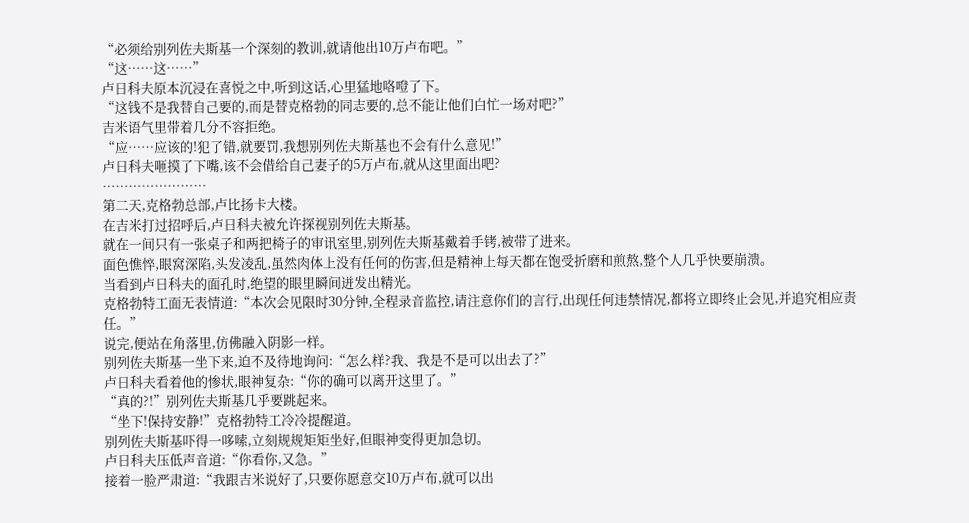“必须给别列佐夫斯基一个深刻的教训,就请他出10万卢布吧。”
“这……这……”
卢日科夫原本沉浸在喜悦之中,听到这话,心里猛地咯噔了下。
“这钱不是我替自己要的,而是替克格勃的同志要的,总不能让他们白忙一场对吧?”
吉米语气里带着几分不容拒绝。
“应……应该的!犯了错,就要罚,我想别列佐夫斯基也不会有什么意见!”
卢日科夫咂摸了下嘴,该不会借给自己妻子的5万卢布,就从这里面出吧?
……………………
第二天,克格勃总部,卢比扬卡大楼。
在吉米打过招呼后,卢日科夫被允许探视别列佐夫斯基。
就在一间只有一张桌子和两把椅子的审讯室里,别列佐夫斯基戴着手铐,被带了进来。
面色憔悴,眼窝深陷,头发凌乱,虽然肉体上没有任何的伤害,但是精神上每天都在饱受折磨和煎熬,整个人几乎快要崩溃。
当看到卢日科夫的面孔时,绝望的眼里瞬间迸发出精光。
克格勃特工面无表情道:“本次会见限时30分钟,全程录音监控,请注意你们的言行,出现任何违禁情况,都将立即终止会见,并追究相应责任。”
说完,便站在角落里,仿佛融入阴影一样。
别列佐夫斯基一坐下来,迫不及待地询问:“怎么样?我、我是不是可以出去了?”
卢日科夫看着他的惨状,眼神复杂:“你的确可以离开这里了。”
“真的?!”别列佐夫斯基几乎要跳起来。
“坐下!保持安静!”克格勃特工冷冷提醒道。
别列佐夫斯基吓得一哆嗦,立刻规规矩矩坐好,但眼神变得更加急切。
卢日科夫压低声音道:“你看你,又急。”
接着一脸严肃道:“我跟吉米说好了,只要你愿意交10万卢布,就可以出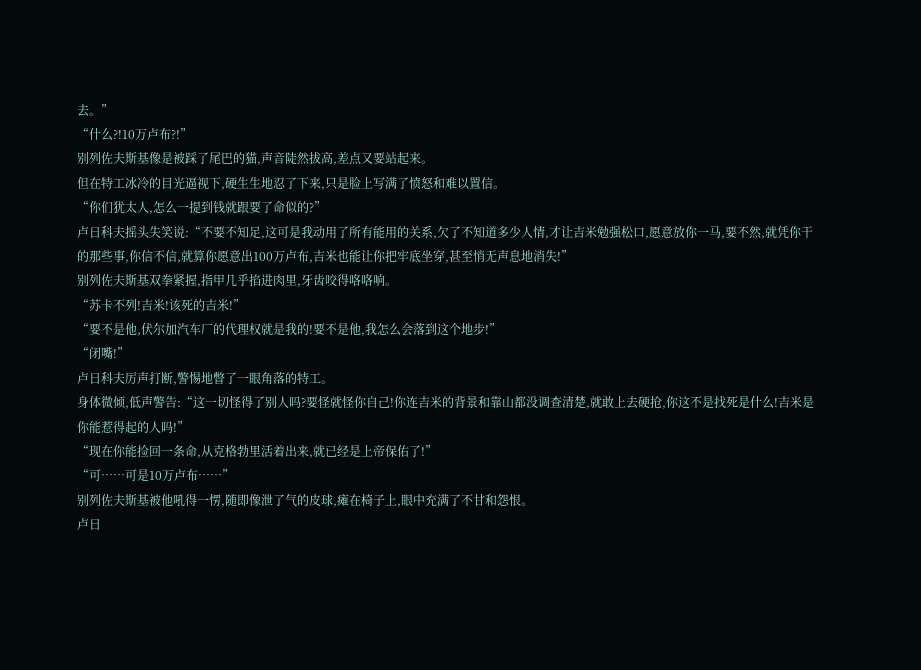去。”
“什么?!10万卢布?!”
别列佐夫斯基像是被踩了尾巴的猫,声音陡然拔高,差点又要站起来。
但在特工冰冷的目光逼视下,硬生生地忍了下来,只是脸上写满了愤怒和难以置信。
“你们犹太人,怎么一提到钱就跟要了命似的?”
卢日科夫摇头失笑说:“不要不知足,这可是我动用了所有能用的关系,欠了不知道多少人情,才让吉米勉强松口,愿意放你一马,要不然,就凭你干的那些事,你信不信,就算你愿意出100万卢布,吉米也能让你把牢底坐穿,甚至悄无声息地消失!”
别列佐夫斯基双拳紧握,指甲几乎掐进肉里,牙齿咬得咯咯响。
“苏卡不列!吉米!该死的吉米!”
“要不是他,伏尔加汽车厂的代理权就是我的!要不是他,我怎么会落到这个地步!”
“闭嘴!”
卢日科夫厉声打断,警惕地瞥了一眼角落的特工。
身体微倾,低声警告:“这一切怪得了别人吗?要怪就怪你自己!你连吉米的背景和靠山都没调查清楚,就敢上去硬抢,你这不是找死是什么!吉米是你能惹得起的人吗!”
“现在你能捡回一条命,从克格勃里活着出来,就已经是上帝保佑了!”
“可……可是10万卢布……”
别列佐夫斯基被他吼得一愣,随即像泄了气的皮球,瘫在椅子上,眼中充满了不甘和怨恨。
卢日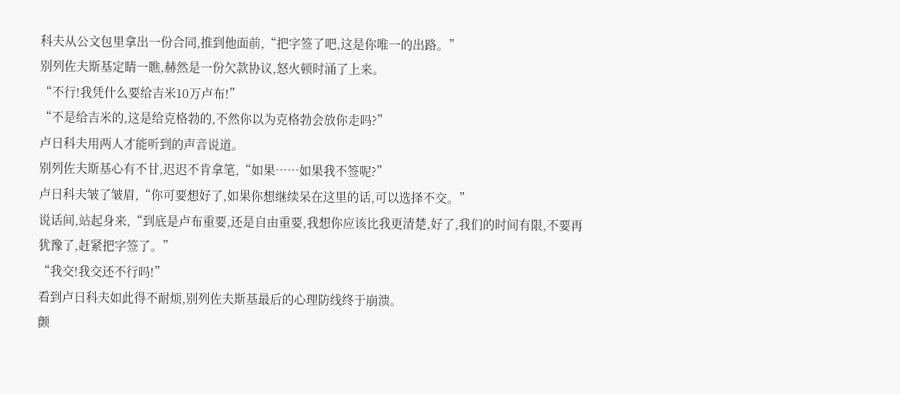科夫从公文包里拿出一份合同,推到他面前,“把字签了吧,这是你唯一的出路。”
别列佐夫斯基定睛一瞧,赫然是一份欠款协议,怒火顿时涌了上来。
“不行!我凭什么要给吉米10万卢布!”
“不是给吉米的,这是给克格勃的,不然你以为克格勃会放你走吗?”
卢日科夫用两人才能听到的声音说道。
别列佐夫斯基心有不甘,迟迟不肯拿笔,“如果……如果我不签呢?”
卢日科夫皱了皱眉,“你可要想好了,如果你想继续呆在这里的话,可以选择不交。”
说话间,站起身来,“到底是卢布重要,还是自由重要,我想你应该比我更清楚,好了,我们的时间有限,不要再犹豫了,赶紧把字签了。”
“我交!我交还不行吗!”
看到卢日科夫如此得不耐烦,别列佐夫斯基最后的心理防线终于崩溃。
颤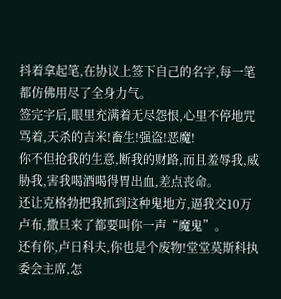抖着拿起笔,在协议上签下自己的名字,每一笔都仿佛用尽了全身力气。
签完字后,眼里充满着无尽怨恨,心里不停地咒骂着,天杀的吉米!畜生!强盗!恶魔!
你不但抢我的生意,断我的财路,而且羞辱我,威胁我,害我喝酒喝得胃出血,差点丧命。
还让克格勃把我抓到这种鬼地方,逼我交10万卢布,撒旦来了都要叫你一声“魔鬼”。
还有你,卢日科夫,你也是个废物!堂堂莫斯科执委会主席,怎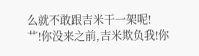么就不敢跟吉米干一架呢!
艹!你没来之前,吉米欺负我!你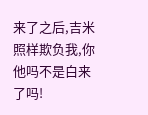来了之后,吉米照样欺负我,你他吗不是白来了吗!